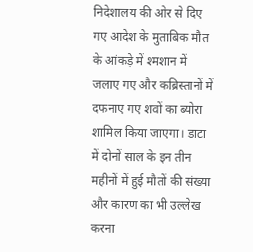निदेशालय की ओर से दिए गए आदेश के मुताबिक मौत के आंकड़े में श्मशान में जलाए गए और कब्रिस्तानों में दफनाए गए शवों का ब्योरा शामिल किया जाएगा। डाटा में दोनों साल के इन तीन महीनों में हुई मौतों की संख्या और कारण का भी उल्लेख करना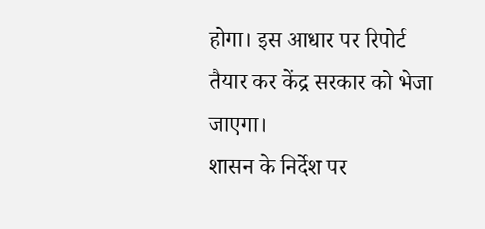होगा। इस आधार पर रिपोर्ट तैयार कर केंद्र सरकार को भेजा जाएगा।
शासन के निर्देश पर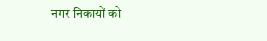नगर निकायों को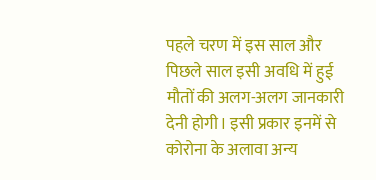पहले चरण में इस साल और पिछले साल इसी अवधि में हुई मौतों की अलग-अलग जानकारी देनी होगी। इसी प्रकार इनमें से कोरोना के अलावा अन्य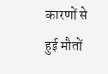कारणों से हुई मौतों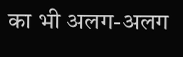का भी अलग-अलग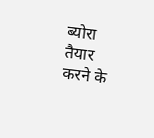ब्योरा तैयार करने के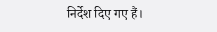निर्देश दिए गए हैं।